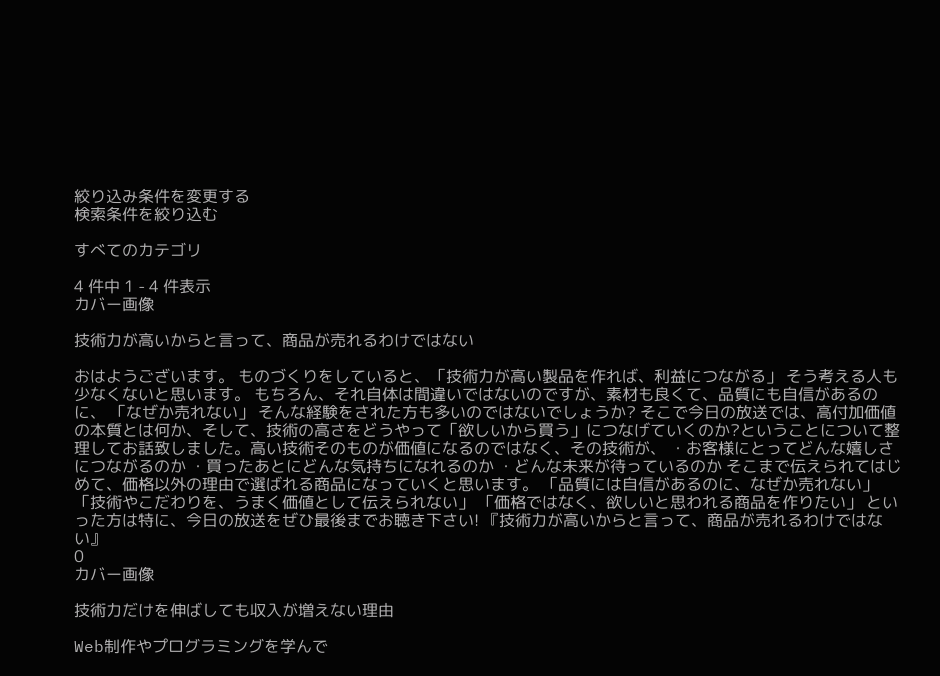絞り込み条件を変更する
検索条件を絞り込む

すべてのカテゴリ

4 件中 1 - 4 件表示
カバー画像

技術力が高いからと言って、商品が売れるわけではない

おはようございます。 ものづくりをしていると、「技術力が高い製品を作れば、利益につながる」 そう考える人も少なくないと思います。 もちろん、それ自体は間違いではないのですが、素材も良くて、品質にも自信があるのに、 「なぜか売れない」 そんな経験をされた方も多いのではないでしょうか? そこで今日の放送では、高付加価値の本質とは何か、そして、技術の高さをどうやって「欲しいから買う」につなげていくのか?ということについて整理してお話致しました。高い技術そのものが価値になるのではなく、その技術が、 ・お客様にとってどんな嬉しさにつながるのか ・買ったあとにどんな気持ちになれるのか ・どんな未来が待っているのか そこまで伝えられてはじめて、価格以外の理由で選ばれる商品になっていくと思います。 「品質には自信があるのに、なぜか売れない」「技術やこだわりを、うまく価値として伝えられない」 「価格ではなく、欲しいと思われる商品を作りたい」 といった方は特に、今日の放送をぜひ最後までお聴き下さい! 『技術力が高いからと言って、商品が売れるわけではない』
0
カバー画像

技術力だけを伸ばしても収入が増えない理由

Web制作やプログラミングを学んで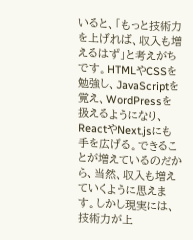いると、「もっと技術力を上げれば、収入も増えるはず」と考えがちです。HTMLやCSSを勉強し、JavaScriptを覚え、WordPressを扱えるようになり、ReactやNext.jsにも手を広げる。できることが増えているのだから、当然、収入も増えていくように思えます。しかし現実には、技術力が上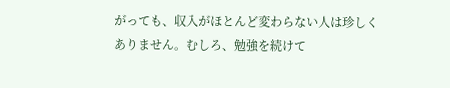がっても、収入がほとんど変わらない人は珍しくありません。むしろ、勉強を続けて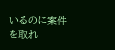いるのに案件を取れ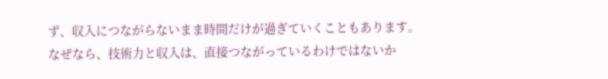ず、収入につながらないまま時間だけが過ぎていくこともあります。なぜなら、技術力と収入は、直接つながっているわけではないか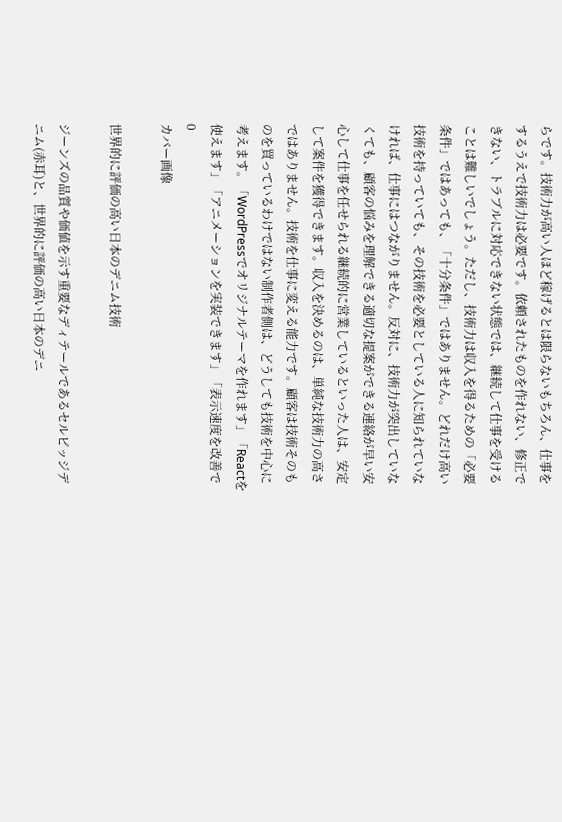らです。技術力が高い人ほど稼げるとは限らないもちろん、仕事をするうえで技術力は必要です。依頼されたものを作れない、修正できない、トラブルに対応できない状態では、継続して仕事を受けることは難しいでしょう。ただし、技術力は収入を得るための「必要条件」ではあっても、「十分条件」ではありません。どれだけ高い技術を持っていても、その技術を必要としている人に知られていなければ、仕事にはつながりません。反対に、技術力が突出していなくても、顧客の悩みを理解できる適切な提案ができる連絡が早い安心して仕事を任せられる継続的に営業しているといった人は、安定して案件を獲得できます。収入を決めるのは、単純な技術力の高さではありません。技術を仕事に変える能力です。顧客は技術そのものを買っているわけではない制作者側は、どうしても技術を中心に考えます。「WordPressでオリジナルテーマを作れます」「Reactを使えます」「アニメーションを実装できます」「表示速度を改善で
0
カバー画像

世界的に評価の高い日本のデニム技術

ジーンズの品質や価値を示す重要なディテールであるセルビッジデニム(赤耳)と、世界的に評価の高い日本のデニ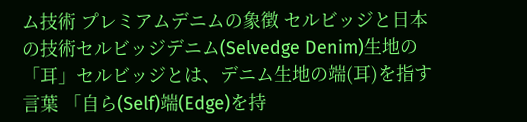ム技術 プレミアムデニムの象徴 セルビッジと日本の技術セルビッジデニム(Selvedge Denim)生地の「耳」セルビッジとは、デニム生地の端(耳)を指す言葉 「自ら(Self)端(Edge)を持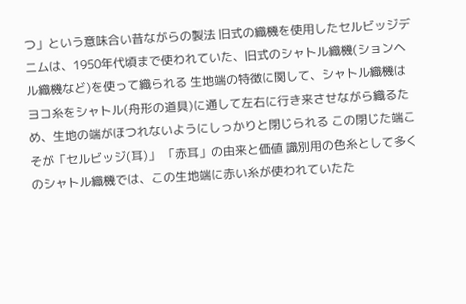つ」という意味合い昔ながらの製法 旧式の織機を使用したセルビッジデニムは、1950年代頃まで使われていた、旧式のシャトル織機(ションヘル織機など)を使って織られる 生地端の特徴に関して、シャトル織機はヨコ糸をシャトル(舟形の道具)に通して左右に行き来させながら織るため、生地の端がほつれないようにしっかりと閉じられる この閉じた端こそが「セルビッジ(耳)」 「赤耳」の由来と価値 識別用の色糸として多くのシャトル織機では、この生地端に赤い糸が使われていたた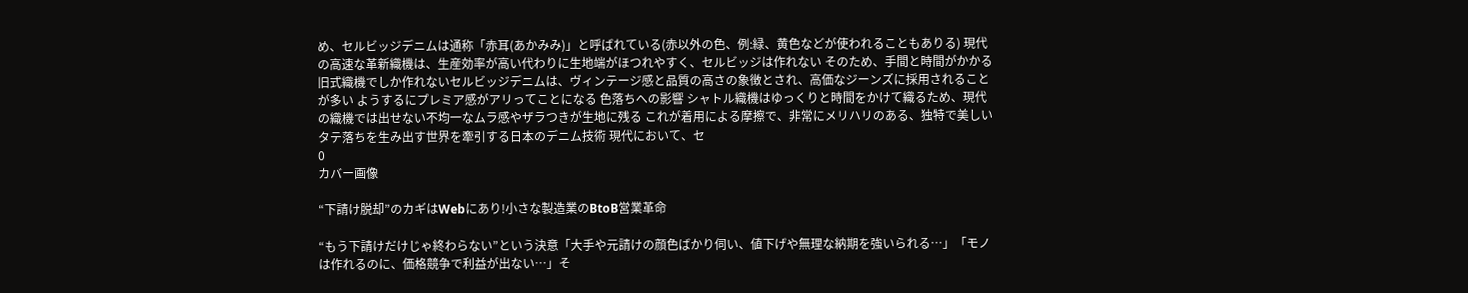め、セルビッジデニムは通称「赤耳(あかみみ)」と呼ばれている(赤以外の色、例:緑、黄色などが使われることもありる) 現代の高速な革新織機は、生産効率が高い代わりに生地端がほつれやすく、セルビッジは作れない そのため、手間と時間がかかる旧式織機でしか作れないセルビッジデニムは、ヴィンテージ感と品質の高さの象徴とされ、高価なジーンズに採用されることが多い ようするにプレミア感がアリってことになる 色落ちへの影響 シャトル織機はゆっくりと時間をかけて織るため、現代の織機では出せない不均一なムラ感やザラつきが生地に残る これが着用による摩擦で、非常にメリハリのある、独特で美しいタテ落ちを生み出す世界を牽引する日本のデニム技術 現代において、セ
0
カバー画像

“下請け脱却”のカギはWebにあり!小さな製造業のBtoB営業革命

“もう下請けだけじゃ終わらない”という決意「大手や元請けの顔色ばかり伺い、値下げや無理な納期を強いられる…」「モノは作れるのに、価格競争で利益が出ない…」そ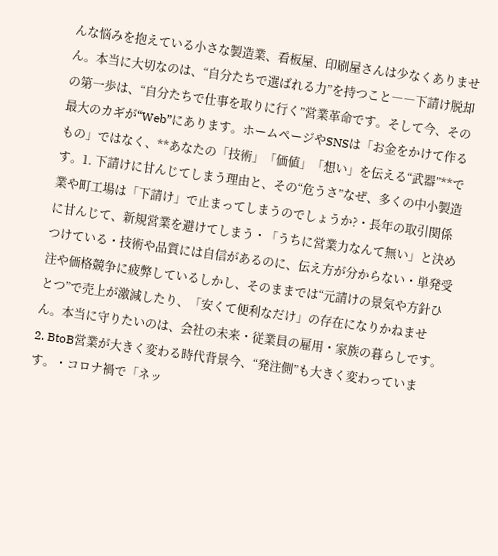んな悩みを抱えている小さな製造業、看板屋、印刷屋さんは少なくありません。本当に大切なのは、“自分たちで選ばれる力”を持つこと――下請け脱却の第一歩は、“自分たちで仕事を取りに行く”営業革命です。そして今、その最大のカギが“Web”にあります。ホームページやSNSは「お金をかけて作るもの」ではなく、**あなたの「技術」「価値」「想い」を伝える“武器”**です。1. 下請けに甘んじてしまう理由と、その“危うさ”なぜ、多くの中小製造業や町工場は「下請け」で止まってしまうのでしょうか?・長年の取引関係に甘んじて、新規営業を避けてしまう・「うちに営業力なんて無い」と決めつけている・技術や品質には自信があるのに、伝え方が分からない・単発受注や価格競争に疲弊しているしかし、そのままでは“元請けの景気や方針ひとつ”で売上が激減したり、「安くて便利なだけ」の存在になりかねません。本当に守りたいのは、会社の未来・従業員の雇用・家族の暮らしです。2. BtoB営業が大きく変わる時代背景今、“発注側”も大きく変わっています。・コロナ禍で「ネッ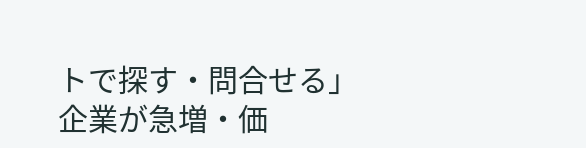トで探す・問合せる」企業が急増・価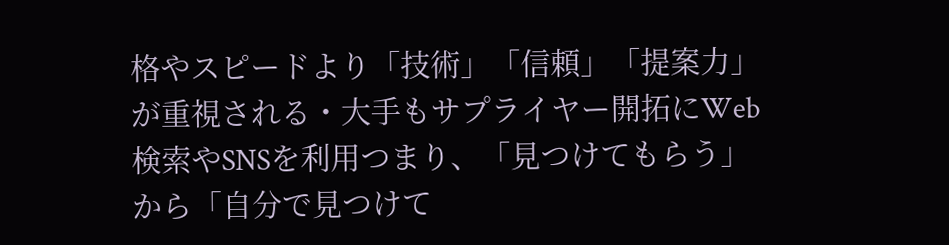格やスピードより「技術」「信頼」「提案力」が重視される・大手もサプライヤー開拓にWeb検索やSNSを利用つまり、「見つけてもらう」から「自分で見つけて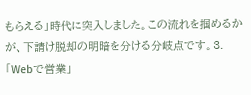もらえる」時代に突入しました。この流れを掴めるかが、下請け脱却の明暗を分ける分岐点です。3. 「Webで営業」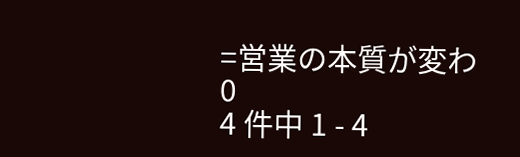=営業の本質が変わ
0
4 件中 1 - 4